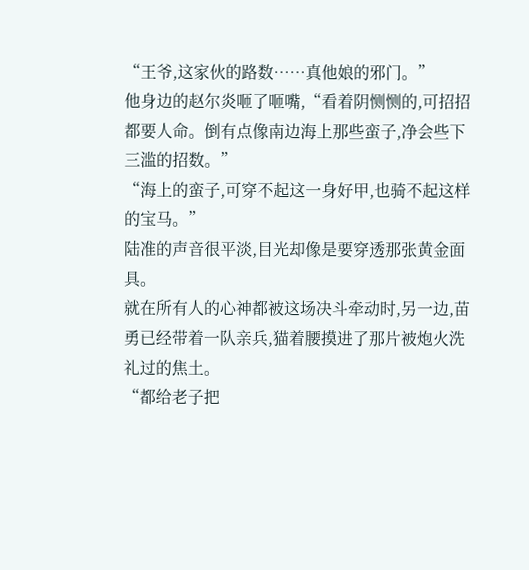“王爷,这家伙的路数……真他娘的邪门。”
他身边的赵尔炎咂了咂嘴,“看着阴恻恻的,可招招都要人命。倒有点像南边海上那些蛮子,净会些下三滥的招数。”
“海上的蛮子,可穿不起这一身好甲,也骑不起这样的宝马。”
陆准的声音很平淡,目光却像是要穿透那张黄金面具。
就在所有人的心神都被这场决斗牵动时,另一边,苗勇已经带着一队亲兵,猫着腰摸进了那片被炮火洗礼过的焦土。
“都给老子把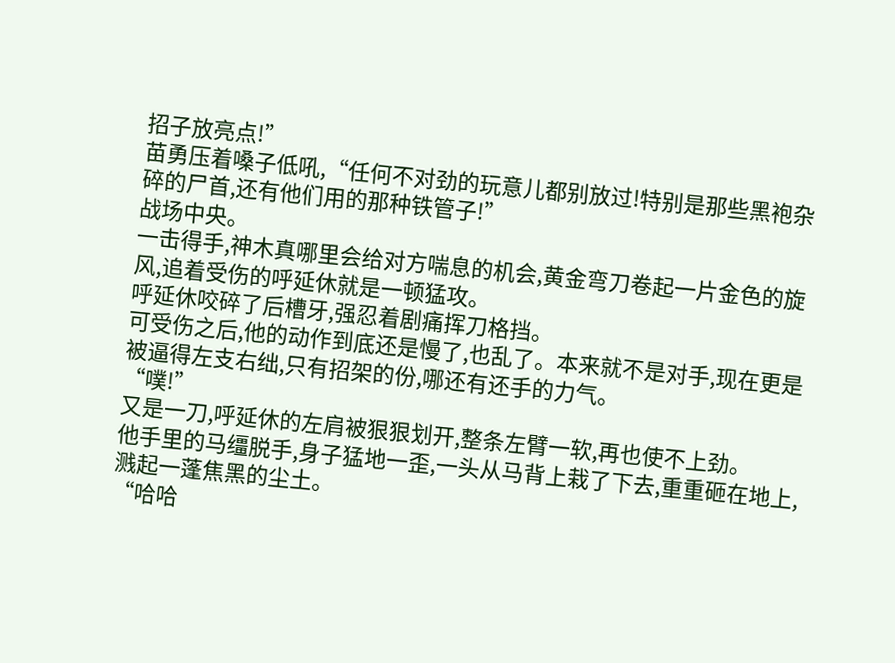招子放亮点!”
苗勇压着嗓子低吼,“任何不对劲的玩意儿都别放过!特别是那些黑袍杂碎的尸首,还有他们用的那种铁管子!”
战场中央。
一击得手,神木真哪里会给对方喘息的机会,黄金弯刀卷起一片金色的旋风,追着受伤的呼延休就是一顿猛攻。
呼延休咬碎了后槽牙,强忍着剧痛挥刀格挡。
可受伤之后,他的动作到底还是慢了,也乱了。本来就不是对手,现在更是被逼得左支右绌,只有招架的份,哪还有还手的力气。
“噗!”
又是一刀,呼延休的左肩被狠狠划开,整条左臂一软,再也使不上劲。
他手里的马缰脱手,身子猛地一歪,一头从马背上栽了下去,重重砸在地上,溅起一蓬焦黑的尘土。
“哈哈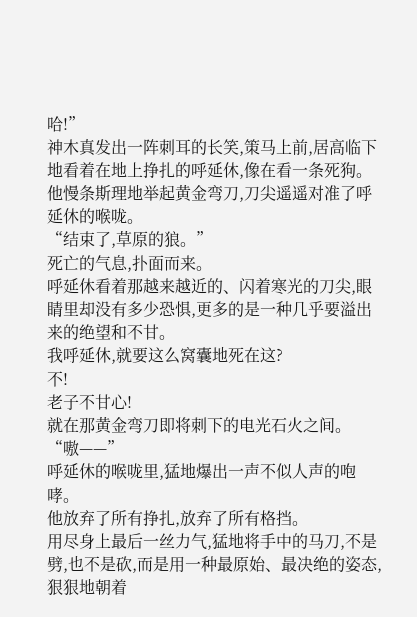哈!”
神木真发出一阵刺耳的长笑,策马上前,居高临下地看着在地上挣扎的呼延休,像在看一条死狗。
他慢条斯理地举起黄金弯刀,刀尖遥遥对准了呼延休的喉咙。
“结束了,草原的狼。”
死亡的气息,扑面而来。
呼延休看着那越来越近的、闪着寒光的刀尖,眼睛里却没有多少恐惧,更多的是一种几乎要溢出来的绝望和不甘。
我呼延休,就要这么窝囊地死在这?
不!
老子不甘心!
就在那黄金弯刀即将刺下的电光石火之间。
“嗷——”
呼延休的喉咙里,猛地爆出一声不似人声的咆哮。
他放弃了所有挣扎,放弃了所有格挡。
用尽身上最后一丝力气,猛地将手中的马刀,不是劈,也不是砍,而是用一种最原始、最决绝的姿态,狠狠地朝着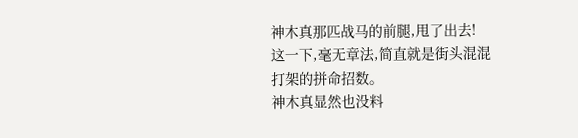神木真那匹战马的前腿,甩了出去!
这一下,毫无章法,简直就是街头混混打架的拼命招数。
神木真显然也没料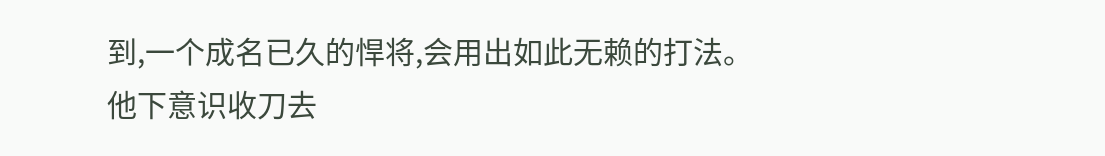到,一个成名已久的悍将,会用出如此无赖的打法。
他下意识收刀去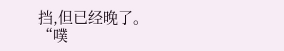挡,但已经晚了。
“噗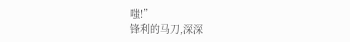嗤!”
锋利的马刀,深深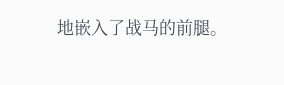地嵌入了战马的前腿。